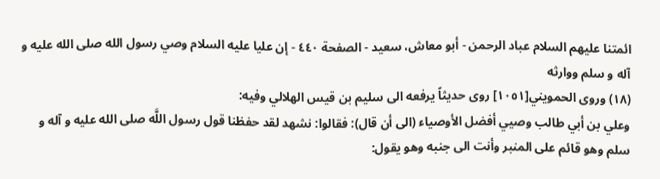ائمتنا عليهم السلام عباد الرحمن - أبو معاش، سعيد - الصفحة ٤٤٠ - إن عليا عليه السلام وصي رسول الله صلى الله عليه و آله و سلم ووارثه
(١٨) وروى الحمويني[١٠٥١] روى حديثاً يرفعه الى سليم بن قيس الهلالي وفيه:
وعلي بن أبي طالب وصيي أفضل الأوصياء (الى أن قال): فقالوا: نشهد لقد حفظنا قول رسول اللَّه صلى الله عليه و آله و سلم وهو قائم على المنبر وأنت الى جنبه وهو يقول: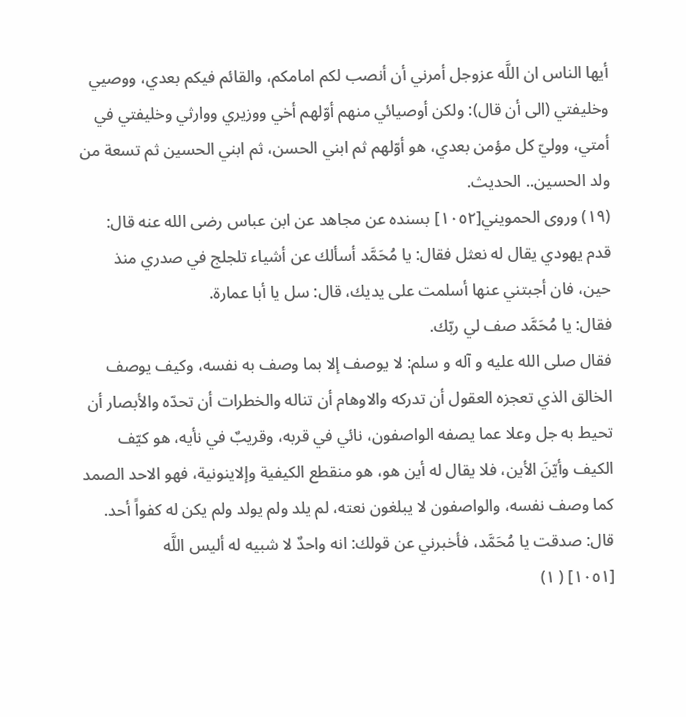أيها الناس ان اللَّه عزوجل أمرني أن أنصب لكم امامكم، والقائم فيكم بعدي، ووصيي وخليفتي (الى أن قال): ولكن أوصيائي منهم أوّلهم أخي ووزيري ووارثي وخليفتي في أمتي، ووليّ كل مؤمن بعدي، هو أوّلهم ثم ابني الحسن، ثم ابني الحسين ثم تسعة من ولد الحسين.. الحديث.
(١٩) وروى الحمويني[١٠٥٢] بسنده عن مجاهد عن ابن عباس رضى الله عنه قال:
قدم يهودي يقال له نعثل فقال: يا مُحَمَّد أسألك عن أشياء تلجلج في صدري منذ حين، فان أجبتني عنها أسلمت على يديك، قال: سل يا أبا عمارة.
فقال: يا مُحَمَّد صف لي ربّك.
فقال صلى الله عليه و آله و سلم: لا يوصف إلا بما وصف به نفسه، وكيف يوصف الخالق الذي تعجزه العقول أن تدركه والاوهام أن تناله والخطرات أن تحدّه والأبصار أن تحيط به جل وعلا عما يصفه الواصفون، نائي في قربه، وقريبٌ في نأيه، هو كيّف الكيف وأيّنَ الأين، فلا يقال له أين هو، هو منقطع الكيفية وإلاينونية، فهو الاحد الصمد كما وصف نفسه، والواصفون لا يبلغون نعته، لم يلد ولم يولد ولم يكن له كفواً أحد.
قال: صدقت يا مُحَمَّد، فأخبرني عن قولك: انه واحدٌ لا شبيه له أليس اللَّه
[١٠٥١] ( ١)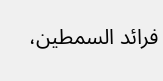فرائد السمطين،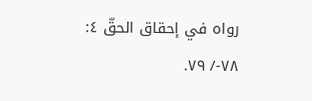رواه في إحقاق الحقّ ٤: ٧٨-/ ٧٩.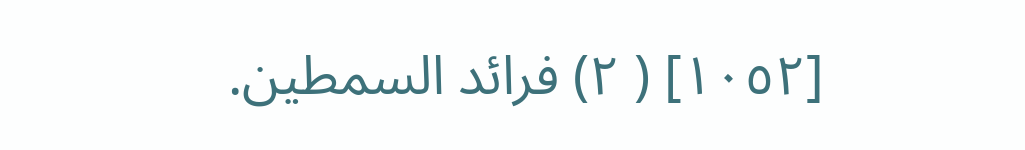[١٠٥٢] ( ٢) فرائد السمطين.